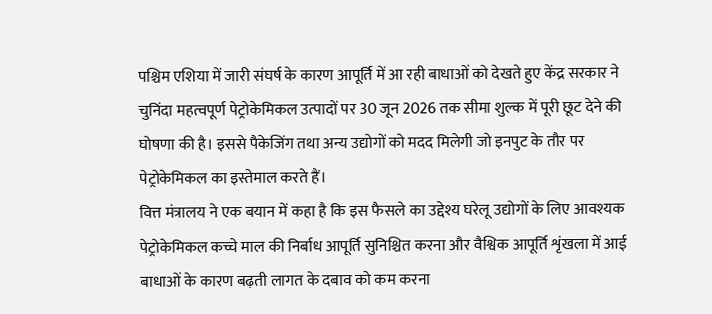पश्चिम एशिया में जारी संघर्ष के कारण आपूर्ति में आ रही बाधाओं को देखते हुए केंद्र सरकार ने चुनिंदा महत्वपूर्ण पेट्रोकेमिकल उत्पादों पर 30 जून 2026 तक सीमा शुल्क में पूरी छूट देने की घोषणा की है। इससे पैकेजिंग तथा अन्य उद्योगों को मदद मिलेगी जो इनपुट के तौर पर पेट्रोकेमिकल का इस्तेमाल करते हैं।
वित्त मंत्रालय ने एक बयान में कहा है कि इस फैसले का उद्देश्य घरेलू उद्योगों के लिए आवश्यक पेट्रोकेमिकल कच्चे माल की निर्बाध आपूर्ति सुनिश्चित करना और वैश्विक आपूर्ति शृंखला में आई बाधाओं के कारण बढ़ती लागत के दबाव को कम करना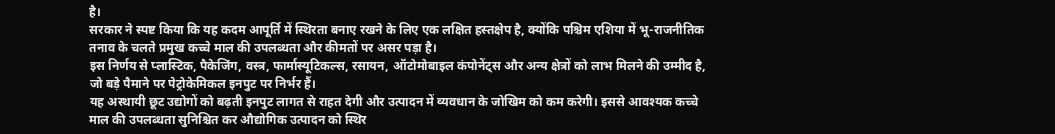है।
सरकार ने स्पष्ट किया कि यह कदम आपूर्ति में स्थिरता बनाए रखने के लिए एक लक्षित हस्तक्षेप है, क्योंकि पश्चिम एशिया में भू-राजनीतिक तनाव के चलते प्रमुख कच्चे माल की उपलब्धता और कीमतों पर असर पड़ा है।
इस निर्णय से प्लास्टिक, पैकेजिंग, वस्त्र, फार्मास्यूटिकल्स, रसायन, ऑटोमोबाइल कंपोनेंट्स और अन्य क्षेत्रों को लाभ मिलने की उम्मीद है, जो बड़े पैमाने पर पेट्रोकेमिकल इनपुट पर निर्भर हैं।
यह अस्थायी छूट उद्योगों को बढ़ती इनपुट लागत से राहत देगी और उत्पादन में व्यवधान के जोखिम को कम करेगी। इससे आवश्यक कच्चे माल की उपलब्धता सुनिश्चित कर औद्योगिक उत्पादन को स्थिर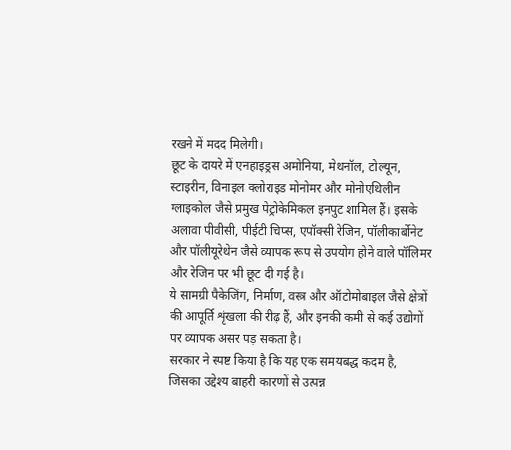रखने में मदद मिलेगी।
छूट के दायरे में एनहाइड्रस अमोनिया, मेथनॉल, टोल्यून, स्टाइरीन, विनाइल क्लोराइड मोनोमर और मोनोएथिलीन ग्लाइकोल जैसे प्रमुख पेट्रोकेमिकल इनपुट शामिल हैं। इसके अलावा पीवीसी, पीईटी चिप्स, एपॉक्सी रेजिन, पॉलीकार्बोनेट और पॉलीयूरेथेन जैसे व्यापक रूप से उपयोग होने वाले पॉलिमर और रेजिन पर भी छूट दी गई है।
ये सामग्री पैकेजिंग, निर्माण, वस्त्र और ऑटोमोबाइल जैसे क्षेत्रों की आपूर्ति शृंखला की रीढ़ हैं, और इनकी कमी से कई उद्योगों पर व्यापक असर पड़ सकता है।
सरकार ने स्पष्ट किया है कि यह एक समयबद्ध कदम है, जिसका उद्देश्य बाहरी कारणों से उत्पन्न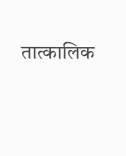तात्कालिक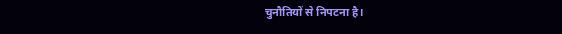चुनौतियों से निपटना है।